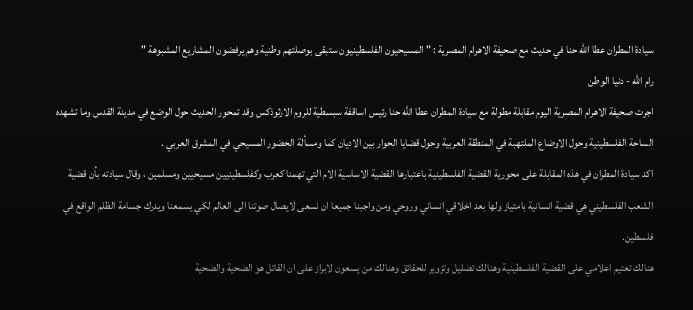سيادة المطران عطا الله حنا في حديث مع صحيفة الاهرام المصرية : " المسيحيون الفلسطينيون ستبقى بوصلتهم وطنية وهم يرفضون المشاريع المشبوهة "
رام الله - دنيا الوطن
اجرت صحيفة الاهرام المصرية اليوم مقابلة مطولة مع سيادة المطران عطا الله حنا رئيس اساقفة سبسطية للروم الارثوذكس وقد تمحور الحديث حول الوضع في مدينة القدس وما تشهده الساحة الفلسطينية وحول الاوضاع الملتهبة في المنطقة العربية وحول قضايا الحوار بين الاديان كما ومسألة الحضور المسيحي في المشرق العربي .
اكد سيادة المطران في هذه المقابلة على محورية القضية الفلسطينية باعتبارها القضية الاساسية الام التي تهمنا كعرب وكفلسطينيين مسيحيين ومسلمين ، وقال سيادته بأن قضية الشعب الفلسطيني هي قضية انسانية بامتياز ولها بعد اخلاقي انساني وروحي ومن واجبنا جميعا ان نسعى لايصال صوتنا الى العالم لكي يسمعنا ويدرك جسامة الظلم الواقع في فلسطين.
هنالك تعتيم اعلامي على القضية الفلسطينية وهنالك تضليل وتزوير للحقائق وهنالك من يسعون لابراز على ان القاتل هو الضحية والضحية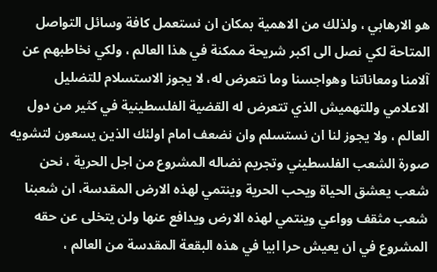هو الارهابي ، ولذلك من الاهمية بمكان ان نستعمل كافة وسائل التواصل المتاحة لكي نصل الى اكبر شريحة ممكنة في هذا العالم ، ولكي نخاطبهم عن آلامنا ومعاناتنا وهواجسنا وما نتعرض له، لا يجوز الاستسلام للتضليل الاعلامي وللتهميش الذي تتعرض له القضية الفلسطينية في كثير من دول العالم ، ولا يجوز لنا ان نستسلم وان نضعف امام اولئك الذين يسعون لتشويه صورة الشعب الفلسطيني وتجريم نضاله المشروع من اجل الحرية ، نحن شعب يعشق الحياة ويحب الحرية وينتمي لهذه الارض المقدسة، ان شعبنا شعب مثقف وواعي وينتمي لهذه الارض ويدافع عنها ولن يتخلى عن حقه المشروع في ان يعيش حرا ابيا في هذه البقعة المقدسة من العالم ،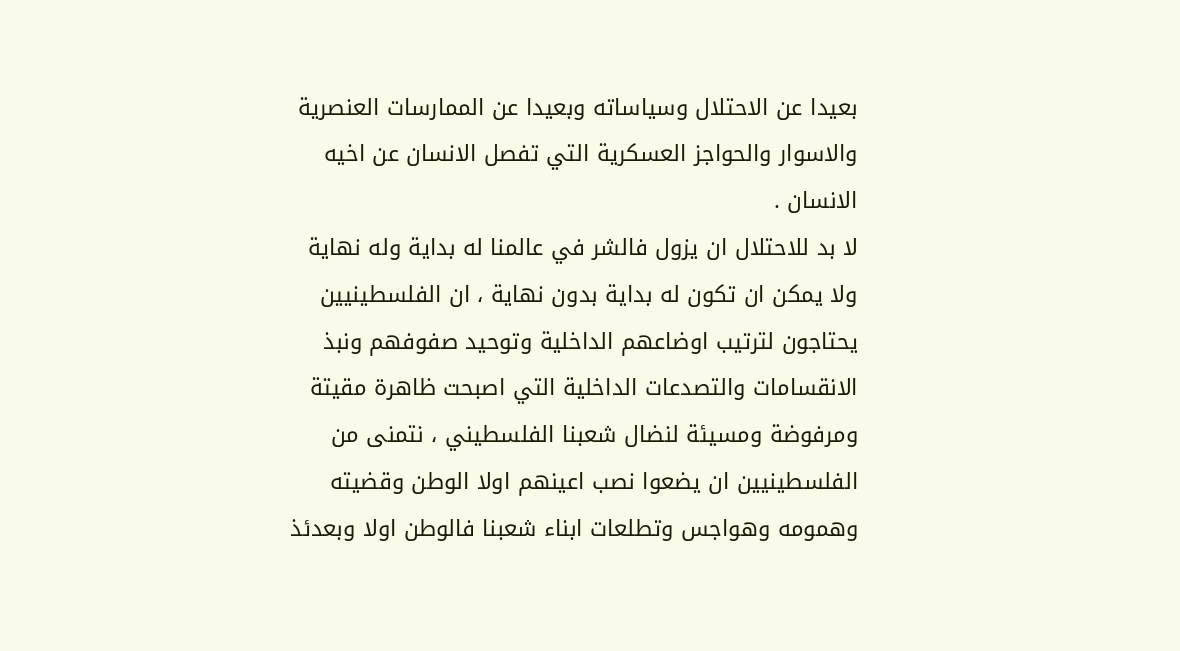بعيدا عن الاحتلال وسياساته وبعيدا عن الممارسات العنصرية والاسوار والحواجز العسكرية التي تفصل الانسان عن اخيه الانسان .
لا بد للاحتلال ان يزول فالشر في عالمنا له بداية وله نهاية ولا يمكن ان تكون له بداية بدون نهاية ، ان الفلسطينيين يحتاجون لترتيب اوضاعهم الداخلية وتوحيد صفوفهم ونبذ الانقسامات والتصدعات الداخلية التي اصبحت ظاهرة مقيتة ومرفوضة ومسيئة لنضال شعبنا الفلسطيني ، نتمنى من الفلسطينيين ان يضعوا نصب اعينهم اولا الوطن وقضيته وهمومه وهواجس وتطلعات ابناء شعبنا فالوطن اولا وبعدئذ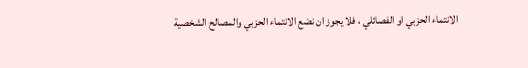الانتماء الحزبي او الفصائلي ، فلا يجوز ان نضع الانتماء الحزبي والمصالح الشخصية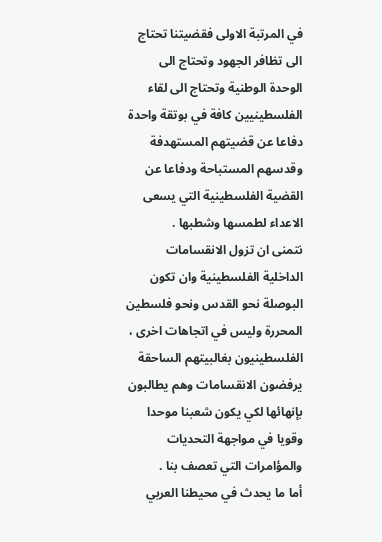في المرتبة الاولى فقضيتنا تحتاج الى تظافر الجهود وتحتاج الى الوحدة الوطنية وتحتاج الى لقاء الفلسطينيين كافة في بوتقة واحدة دفاعا عن قضيتهم المستهدفة وقدسهم المستباحة ودفاعا عن القضية الفلسطينية التي يسعى الاعداء لطمسها وشطبها .
نتمنى ان تزول الانقسامات الداخلية الفلسطينية وان تكون البوصلة نحو القدس ونحو فلسطين المحررة وليس في اتجاهات اخرى ، الفلسطينيون بغالبيتهم الساحقة يرفضون الانقسامات وهم يطالبون بإنهائها لكي يكون شعبنا موحدا وقويا في مواجهة التحديات والمؤامرات التي تعصف بنا .
أما ما يحدث في محيطنا العربي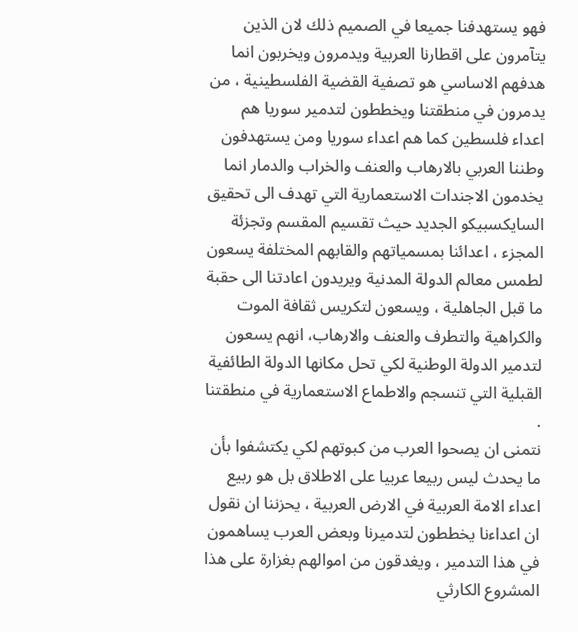فهو يستهدفنا جميعا في الصميم ذلك لان الذين يتآمرون على اقطارنا العربية ويدمرون ويخربون انما هدفهم الاساسي هو تصفية القضية الفلسطينية ، من يدمرون في منطقتنا ويخططون لتدمير سوريا هم اعداء فلسطين كما هم اعداء سوريا ومن يستهدفون وطننا العربي بالارهاب والعنف والخراب والدمار انما يخدمون الاجندات الاستعمارية التي تهدف الى تحقيق السايكسبيكو الجديد حيث تقسيم المقسم وتجزئة المجزء ، اعدائنا بمسمياتهم والقابهم المختلفة يسعون لطمس معالم الدولة المدنية ويريدون اعادتنا الى حقبة ما قبل الجاهلية ، ويسعون لتكريس ثقافة الموت والكراهية والتطرف والعنف والارهاب، انهم يسعون لتدمير الدولة الوطنية لكي تحل مكانها الدولة الطائفية القبلية التي تنسجم والاطماع الاستعمارية في منطقتنا .
نتمنى ان يصحوا العرب من كبوتهم لكي يكتشفوا بأن ما يحدث ليس ربيعا عربيا على الاطلاق بل هو ربيع اعداء الامة العربية في الارض العربية ، يحزننا ان نقول ان اعداءنا يخططون لتدميرنا وبعض العرب يساهمون في هذا التدمير ، ويغدقون من اموالهم بغزارة على هذا المشروع الكارثي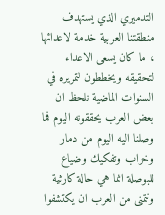التدميري الذي يستهدف منطقتنا العربية خدمة لاعدائها ، ما كان يسعى الاعداء لتحقيقه ويخططون لتمريره في السنوات الماضية نلحظ ان بعض العرب يحققونه اليوم فما وصلنا اليه اليوم من دمار وخراب وتفكيك وضياع للبوصلة انما هي حالة كارثية ونتمنى من العرب ان يكتشفوا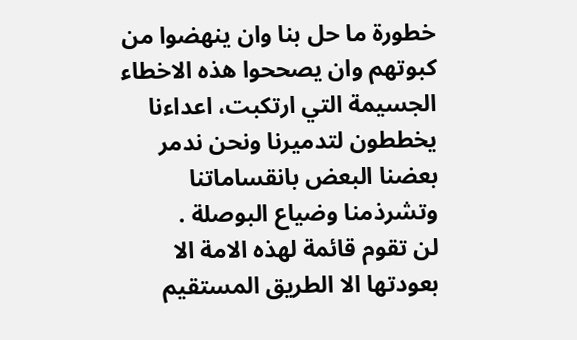خطورة ما حل بنا وان ينهضوا من كبوتهم وان يصححوا هذه الاخطاء الجسيمة التي ارتكبت، اعداءنا يخططون لتدميرنا ونحن ندمر بعضنا البعض بانقساماتنا وتشرذمنا وضياع البوصلة .
لن تقوم قائمة لهذه الامة الا بعودتها الا الطريق المستقيم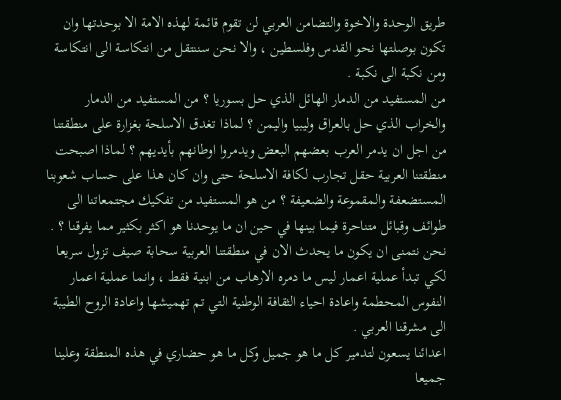طريق الوحدة والاخوة والتضامن العربي لن تقوم قائمة لهذه الامة الا بوحدتها وان تكون بوصلتها نحو القدس وفلسطين ، والا نحن سننتقل من انتكاسة الى انتكاسة ومن نكبة الى نكبة .
من المستفيد من الدمار الهائل الذي حل بسوريا ؟ من المستفيد من الدمار والخراب الذي حل بالعراق وليبيا واليمن ؟ لماذا تغدق الاسلحة بغزارة على منطقتنا من اجل ان يدمر العرب بعضهم البعض ويدمروا اوطانهم بأيديهم ؟ لماذا اصبحت منطقتنا العربية حقل تجارب لكافة الاسلحة حتى وان كان هذا على حساب شعوبنا المستضعفة والمقموعة والضعيفة ؟ من هو المستفيد من تفكيك مجتمعاتنا الى طوائف وقبائل متناحرة فيما بينها في حين ان ما يوحدنا هو اكثر بكثير مما يفرقنا ؟ .
نحن نتمنى ان يكون ما يحدث الان في منطقتنا العربية سحابة صيف تزول سريعا لكي تبدأ عملية اعمار ليس ما دمره الارهاب من ابنية فقط ، وانما عملية اعمار النفوس المحطمة واعادة احياء الثقافة الوطنية التي تم تهميشها واعادة الروح الطيبة الى مشرقنا العربي .
اعدائنا يسعون لتدمير كل ما هو جميل وكل ما هو حضاري في هذه المنطقة وعلينا جميعا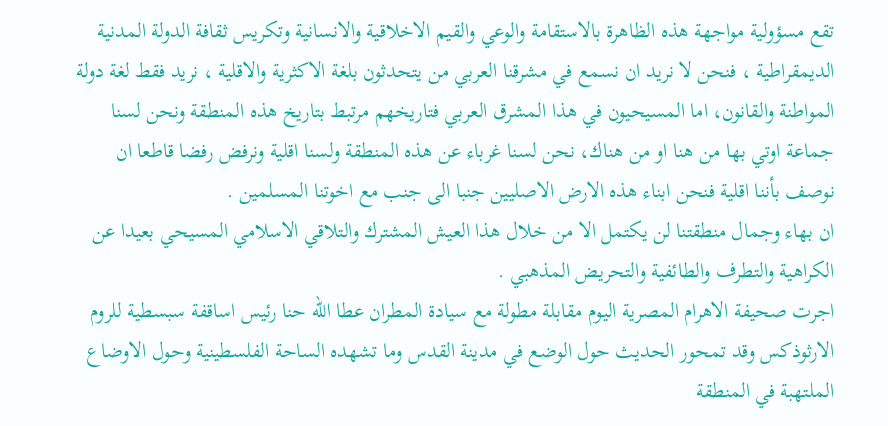تقع مسؤولية مواجهة هذه الظاهرة بالاستقامة والوعي والقيم الاخلاقية والانسانية وتكريس ثقافة الدولة المدنية الديمقراطية ، فنحن لا نريد ان نسمع في مشرقنا العربي من يتحدثون بلغة الاكثرية والاقلية ، نريد فقط لغة دولة المواطنة والقانون، اما المسيحيون في هذا المشرق العربي فتاريخهم مرتبط بتاريخ هذه المنطقة ونحن لسنا جماعة اوتي بها من هنا او من هناك، نحن لسنا غرباء عن هذه المنطقة ولسنا اقلية ونرفض رفضا قاطعا ان نوصف بأننا اقلية فنحن ابناء هذه الارض الاصليين جنبا الى جنب مع اخوتنا المسلمين .
ان بهاء وجمال منطقتنا لن يكتمل الا من خلال هذا العيش المشترك والتلاقي الاسلامي المسيحي بعيدا عن الكراهية والتطرف والطائفية والتحريض المذهبي .
اجرت صحيفة الاهرام المصرية اليوم مقابلة مطولة مع سيادة المطران عطا الله حنا رئيس اساقفة سبسطية للروم الارثوذكس وقد تمحور الحديث حول الوضع في مدينة القدس وما تشهده الساحة الفلسطينية وحول الاوضاع الملتهبة في المنطقة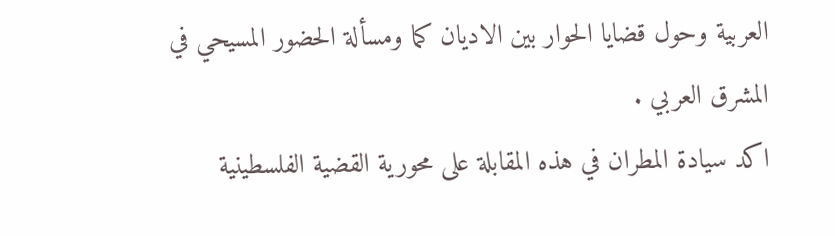العربية وحول قضايا الحوار بين الاديان كما ومسألة الحضور المسيحي في المشرق العربي .
اكد سيادة المطران في هذه المقابلة على محورية القضية الفلسطينية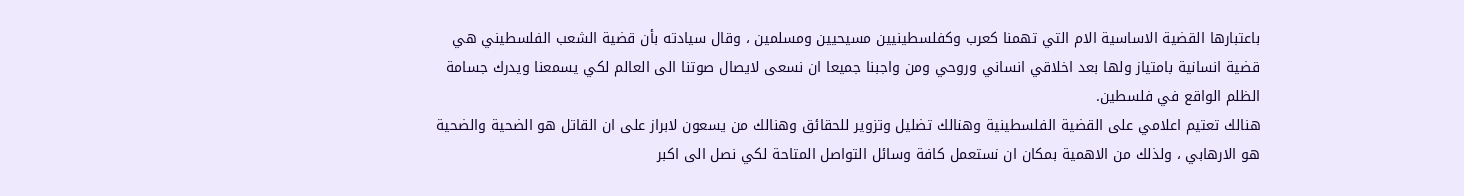باعتبارها القضية الاساسية الام التي تهمنا كعرب وكفلسطينيين مسيحيين ومسلمين ، وقال سيادته بأن قضية الشعب الفلسطيني هي قضية انسانية بامتياز ولها بعد اخلاقي انساني وروحي ومن واجبنا جميعا ان نسعى لايصال صوتنا الى العالم لكي يسمعنا ويدرك جسامة الظلم الواقع في فلسطين.
هنالك تعتيم اعلامي على القضية الفلسطينية وهنالك تضليل وتزوير للحقائق وهنالك من يسعون لابراز على ان القاتل هو الضحية والضحية هو الارهابي ، ولذلك من الاهمية بمكان ان نستعمل كافة وسائل التواصل المتاحة لكي نصل الى اكبر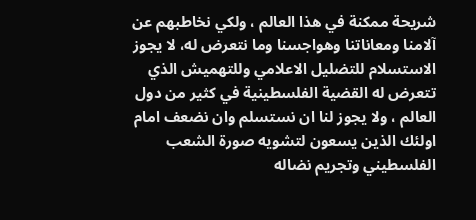شريحة ممكنة في هذا العالم ، ولكي نخاطبهم عن آلامنا ومعاناتنا وهواجسنا وما نتعرض له، لا يجوز الاستسلام للتضليل الاعلامي وللتهميش الذي تتعرض له القضية الفلسطينية في كثير من دول العالم ، ولا يجوز لنا ان نستسلم وان نضعف امام اولئك الذين يسعون لتشويه صورة الشعب الفلسطيني وتجريم نضاله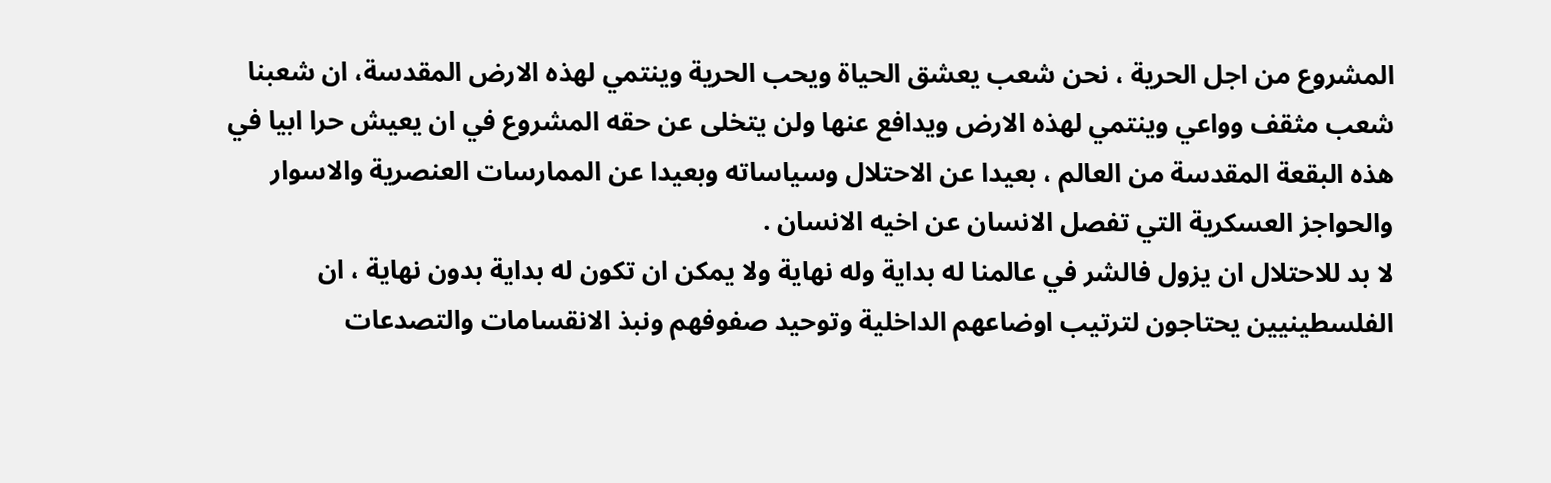المشروع من اجل الحرية ، نحن شعب يعشق الحياة ويحب الحرية وينتمي لهذه الارض المقدسة، ان شعبنا شعب مثقف وواعي وينتمي لهذه الارض ويدافع عنها ولن يتخلى عن حقه المشروع في ان يعيش حرا ابيا في هذه البقعة المقدسة من العالم ، بعيدا عن الاحتلال وسياساته وبعيدا عن الممارسات العنصرية والاسوار والحواجز العسكرية التي تفصل الانسان عن اخيه الانسان .
لا بد للاحتلال ان يزول فالشر في عالمنا له بداية وله نهاية ولا يمكن ان تكون له بداية بدون نهاية ، ان الفلسطينيين يحتاجون لترتيب اوضاعهم الداخلية وتوحيد صفوفهم ونبذ الانقسامات والتصدعات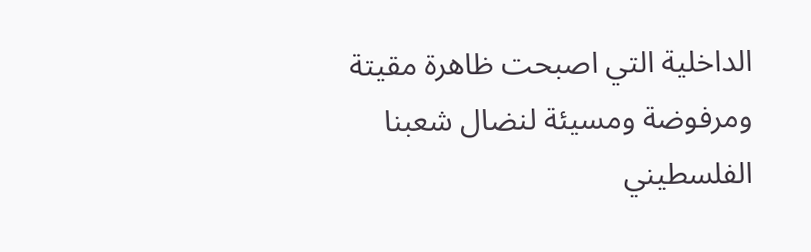الداخلية التي اصبحت ظاهرة مقيتة ومرفوضة ومسيئة لنضال شعبنا الفلسطيني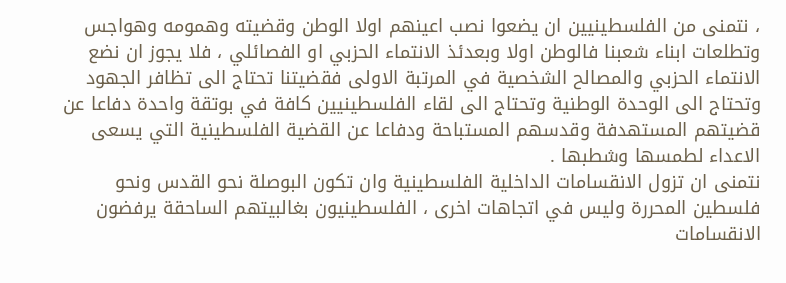، نتمنى من الفلسطينيين ان يضعوا نصب اعينهم اولا الوطن وقضيته وهمومه وهواجس وتطلعات ابناء شعبنا فالوطن اولا وبعدئذ الانتماء الحزبي او الفصائلي ، فلا يجوز ان نضع الانتماء الحزبي والمصالح الشخصية في المرتبة الاولى فقضيتنا تحتاج الى تظافر الجهود وتحتاج الى الوحدة الوطنية وتحتاج الى لقاء الفلسطينيين كافة في بوتقة واحدة دفاعا عن قضيتهم المستهدفة وقدسهم المستباحة ودفاعا عن القضية الفلسطينية التي يسعى الاعداء لطمسها وشطبها .
نتمنى ان تزول الانقسامات الداخلية الفلسطينية وان تكون البوصلة نحو القدس ونحو فلسطين المحررة وليس في اتجاهات اخرى ، الفلسطينيون بغالبيتهم الساحقة يرفضون الانقسامات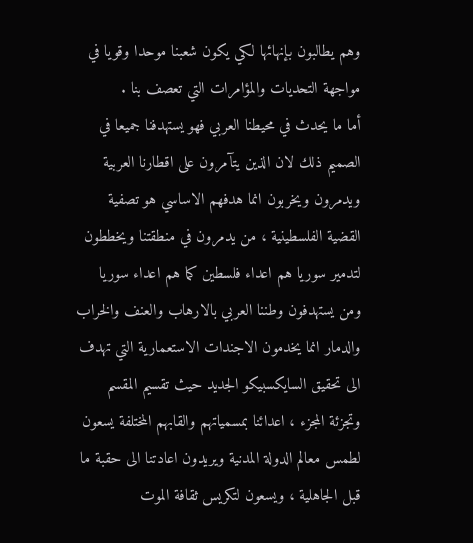وهم يطالبون بإنهائها لكي يكون شعبنا موحدا وقويا في مواجهة التحديات والمؤامرات التي تعصف بنا .
أما ما يحدث في محيطنا العربي فهو يستهدفنا جميعا في الصميم ذلك لان الذين يتآمرون على اقطارنا العربية ويدمرون ويخربون انما هدفهم الاساسي هو تصفية القضية الفلسطينية ، من يدمرون في منطقتنا ويخططون لتدمير سوريا هم اعداء فلسطين كما هم اعداء سوريا ومن يستهدفون وطننا العربي بالارهاب والعنف والخراب والدمار انما يخدمون الاجندات الاستعمارية التي تهدف الى تحقيق السايكسبيكو الجديد حيث تقسيم المقسم وتجزئة المجزء ، اعدائنا بمسمياتهم والقابهم المختلفة يسعون لطمس معالم الدولة المدنية ويريدون اعادتنا الى حقبة ما قبل الجاهلية ، ويسعون لتكريس ثقافة الموت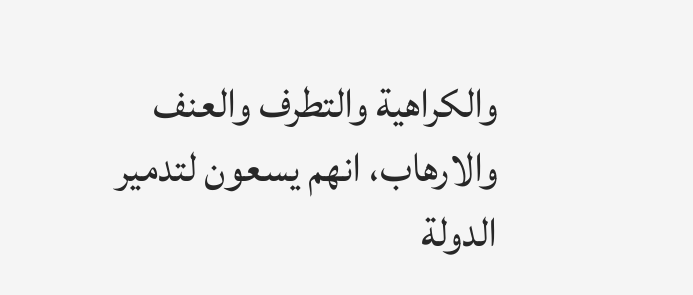والكراهية والتطرف والعنف والارهاب، انهم يسعون لتدمير الدولة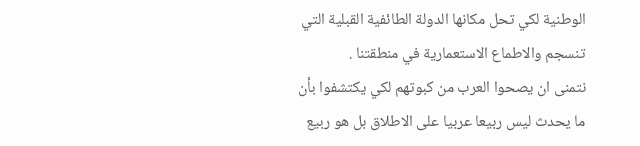الوطنية لكي تحل مكانها الدولة الطائفية القبلية التي تنسجم والاطماع الاستعمارية في منطقتنا .
نتمنى ان يصحوا العرب من كبوتهم لكي يكتشفوا بأن ما يحدث ليس ربيعا عربيا على الاطلاق بل هو ربيع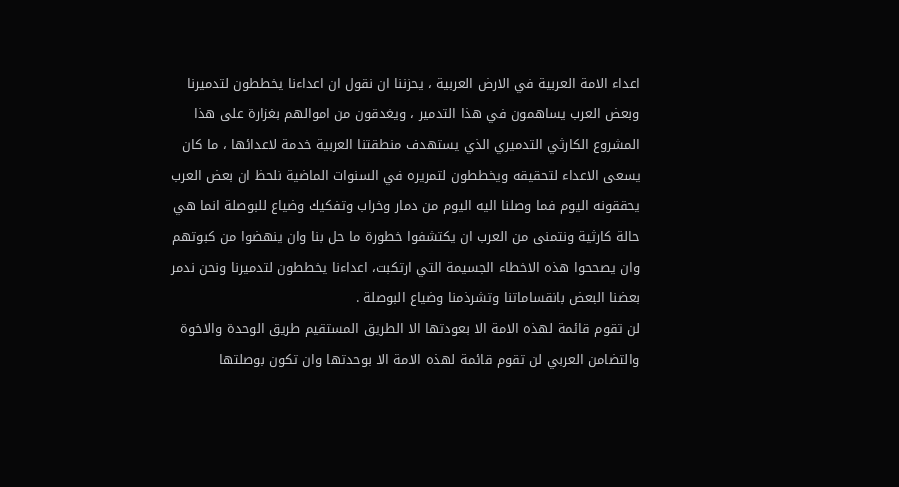اعداء الامة العربية في الارض العربية ، يحزننا ان نقول ان اعداءنا يخططون لتدميرنا وبعض العرب يساهمون في هذا التدمير ، ويغدقون من اموالهم بغزارة على هذا المشروع الكارثي التدميري الذي يستهدف منطقتنا العربية خدمة لاعدائها ، ما كان يسعى الاعداء لتحقيقه ويخططون لتمريره في السنوات الماضية نلحظ ان بعض العرب يحققونه اليوم فما وصلنا اليه اليوم من دمار وخراب وتفكيك وضياع للبوصلة انما هي حالة كارثية ونتمنى من العرب ان يكتشفوا خطورة ما حل بنا وان ينهضوا من كبوتهم وان يصححوا هذه الاخطاء الجسيمة التي ارتكبت، اعداءنا يخططون لتدميرنا ونحن ندمر بعضنا البعض بانقساماتنا وتشرذمنا وضياع البوصلة .
لن تقوم قائمة لهذه الامة الا بعودتها الا الطريق المستقيم طريق الوحدة والاخوة والتضامن العربي لن تقوم قائمة لهذه الامة الا بوحدتها وان تكون بوصلتها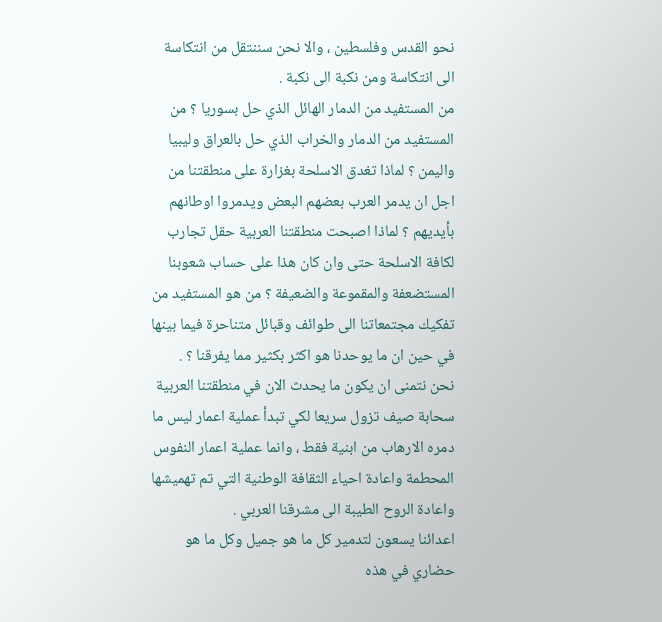نحو القدس وفلسطين ، والا نحن سننتقل من انتكاسة الى انتكاسة ومن نكبة الى نكبة .
من المستفيد من الدمار الهائل الذي حل بسوريا ؟ من المستفيد من الدمار والخراب الذي حل بالعراق وليبيا واليمن ؟ لماذا تغدق الاسلحة بغزارة على منطقتنا من اجل ان يدمر العرب بعضهم البعض ويدمروا اوطانهم بأيديهم ؟ لماذا اصبحت منطقتنا العربية حقل تجارب لكافة الاسلحة حتى وان كان هذا على حساب شعوبنا المستضعفة والمقموعة والضعيفة ؟ من هو المستفيد من تفكيك مجتمعاتنا الى طوائف وقبائل متناحرة فيما بينها في حين ان ما يوحدنا هو اكثر بكثير مما يفرقنا ؟ .
نحن نتمنى ان يكون ما يحدث الان في منطقتنا العربية سحابة صيف تزول سريعا لكي تبدأ عملية اعمار ليس ما دمره الارهاب من ابنية فقط ، وانما عملية اعمار النفوس المحطمة واعادة احياء الثقافة الوطنية التي تم تهميشها واعادة الروح الطيبة الى مشرقنا العربي .
اعدائنا يسعون لتدمير كل ما هو جميل وكل ما هو حضاري في هذه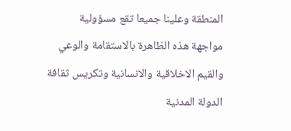المنطقة وعلينا جميعا تقع مسؤولية مواجهة هذه الظاهرة بالاستقامة والوعي والقيم الاخلاقية والانسانية وتكريس ثقافة الدولة المدنية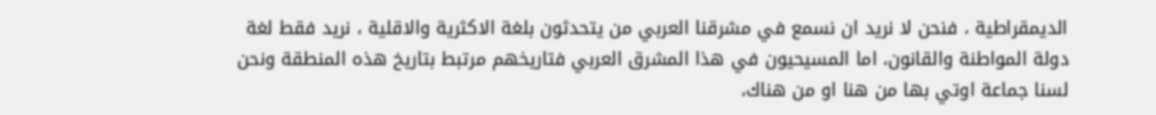الديمقراطية ، فنحن لا نريد ان نسمع في مشرقنا العربي من يتحدثون بلغة الاكثرية والاقلية ، نريد فقط لغة دولة المواطنة والقانون، اما المسيحيون في هذا المشرق العربي فتاريخهم مرتبط بتاريخ هذه المنطقة ونحن لسنا جماعة اوتي بها من هنا او من هناك،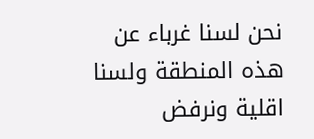نحن لسنا غرباء عن هذه المنطقة ولسنا اقلية ونرفض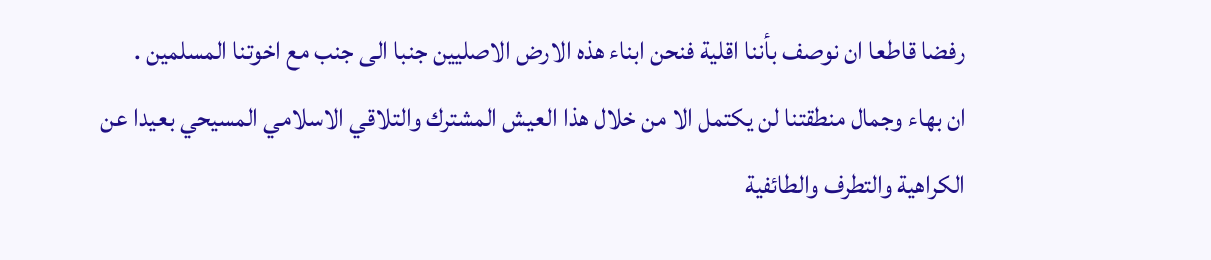رفضا قاطعا ان نوصف بأننا اقلية فنحن ابناء هذه الارض الاصليين جنبا الى جنب مع اخوتنا المسلمين .
ان بهاء وجمال منطقتنا لن يكتمل الا من خلال هذا العيش المشترك والتلاقي الاسلامي المسيحي بعيدا عن الكراهية والتطرف والطائفية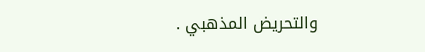والتحريض المذهبي .